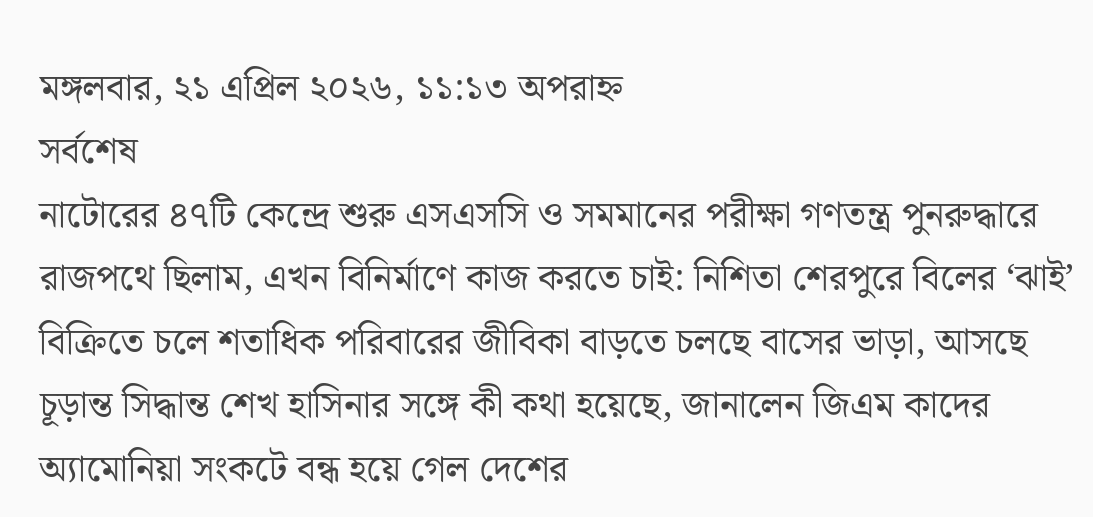মঙ্গলবার, ২১ এপ্রিল ২০২৬, ১১:১৩ অপরাহ্ন
সর্বশেষ
নাটোরের ৪৭টি কেন্দ্রে শুরু এসএসসি ও সমমানের পরীক্ষা গণতন্ত্র পুনরুদ্ধারে রাজপথে ছিলাম, এখন বিনির্মাণে কাজ করতে চাই: নিশিতা শেরপুরে বিলের ‘ঝাই’ বিক্রিতে চলে শতাধিক পরিবারের জীবিকা বাড়তে চলছে বাসের ভাড়া, আসছে চূড়ান্ত সিদ্ধান্ত শেখ হাসিনার সঙ্গে কী কথা হয়েছে, জানালেন জিএম কাদের অ্যামোনিয়া সংকটে বন্ধ হয়ে গেল দেশের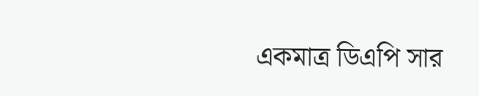একমাত্র ডিএপি সার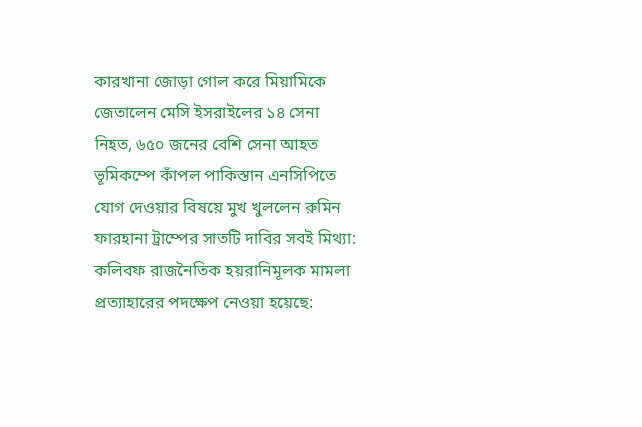কারখানা জোড়া গোল করে মিয়ামিকে জেতালেন মেসি ইসরাইলের ১৪ সেনা নিহত, ৬৫০ জনের বেশি সেনা আহত ভূমিকম্পে কাঁপল পাকিস্তান এনসিপিতে যোগ দেওয়ার বিষয়ে মুখ খুললেন রুমিন ফারহানা ট্রাম্পের সাতটি দাবির সবই মিথ্যা: কলিবফ রাজনৈতিক হয়রানিমূলক মামলা প্রত্যাহারের পদক্ষেপ নেওয়া হয়েছে: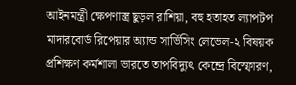আইনমন্ত্রী ক্ষেপণাস্ত্র ছুড়ল রাশিয়া, বহু হতাহত ল্যাপটপ মাদারবোর্ড রিপেয়ার অ্যান্ড সার্ভিসিং লেভেল-২ বিষয়ক প্রশিক্ষণ কর্মশালা ভারতে তাপবিদ্যুৎ কেন্দ্রে বিস্ফোরণ,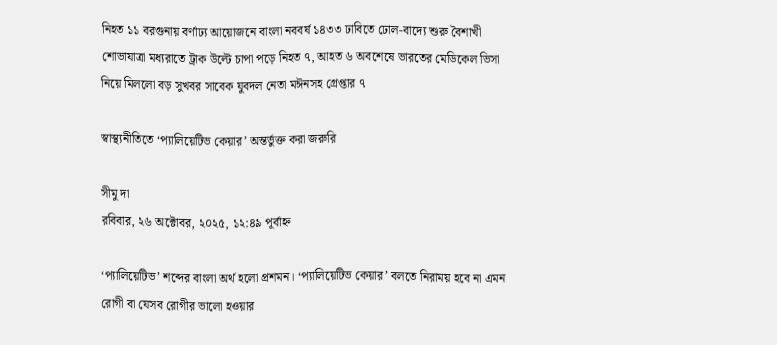নিহত ১১ বরগুনায় বর্ণাঢ্য আয়োজনে বাংলা নববর্ষ ১৪৩৩ ঢাবিতে ঢোল-বাদ্যে শুরু বৈশাখী শোভাযাত্রা মধ্যরাতে ট্রাক উল্টে চাপা পড়ে নিহত ৭, আহত ৬ অবশেষে ভারতের মেডিকেল ভিসা নিয়ে মিললো বড় সুখবর সাবেক যুবদল নেতা মঈনসহ গ্রেপ্তার ৭

স্বাস্থ্যনীতিতে ‘প্যালিয়েটিভ কেয়ার’ অন্তর্ভুক্ত করা জরুরি

সীমু দা
রবিবার, ২৬ অক্টোবর, ২০২৫, ১২:৪৯ পূর্বাহ্ন

‘প্যালিয়েটিভ’ শব্দের বাংলা অর্থ হলো প্রশমন। ‘প্যালিয়েটিভ কেয়ার’ বলতে নিরাময় হবে না এমন রোগী বা যেসব রোগীর ভালো হওয়ার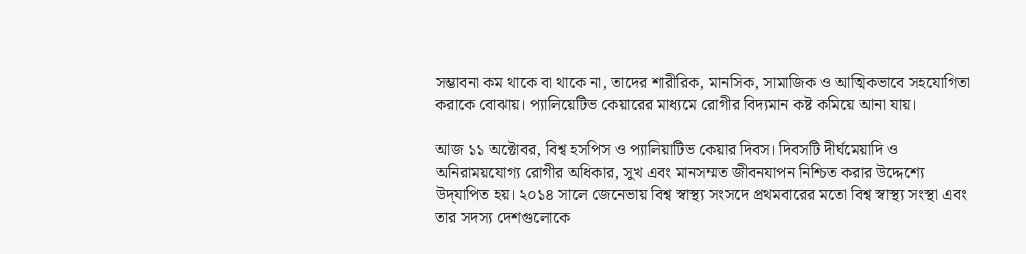সম্ভাবনা কম থাকে বা থাকে না, তাদের শারীরিক, মানসিক, সামাজিক ও আত্মিকভাবে সহযোগিতা করাকে বোঝায়। প্যালিয়েটিভ কেয়ারের মাধ্যমে রোগীর বিদ্যমান কষ্ট কমিয়ে আনা যায়।

আজ ১১ অক্টোবর, বিশ্ব হসপিস ও প্যালিয়াটিভ কেয়ার দিবস। দিবসটি দীর্ঘমেয়াদি ও অনিরাময়যোগ্য রোগীর অধিকার, সুখ এবং মানসম্মত জীবনযাপন নিশ্চিত করার উদ্দেশ্যে উদ্‌যাপিত হয়। ২০১৪ সালে জেনেভায় বিশ্ব স্বাস্থ্য সংসদে প্রথমবারের মতো বিশ্ব স্বাস্থ্য সংস্থা এবং তার সদস্য দেশগুলোকে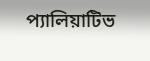প্যালিয়াটিভ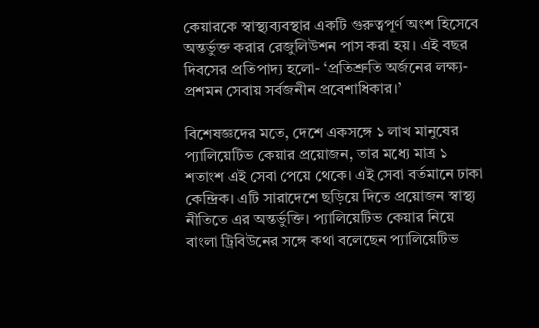কেয়ারকে স্বাস্থ্যব্যবস্থার একটি গুরুত্বপূর্ণ অংশ হিসেবে অন্তর্ভুক্ত করার রেজুলিউশন পাস করা হয়। এই বছর দিবসের প্রতিপাদ্য হলো- ‘প্রতিশ্রুতি অর্জনের লক্ষ্য- প্রশমন সেবায় সর্বজনীন প্রবেশাধিকার।’

বিশেষজ্ঞদের মতে, দেশে একসঙ্গে ১ লাখ মানুষের প্যালিয়েটিভ কেয়ার প্রয়োজন, তার মধ্যে মাত্র ১ শতাংশ এই সেবা পেয়ে থেকে। এই সেবা বর্তমানে ঢাকা কেন্দ্রিক। এটি সারাদেশে ছড়িয়ে দিতে প্রয়োজন স্বাস্থ্য নীতিতে এর অন্তর্ভুক্তি। প্যালিয়েটিভ কেয়ার নিয়ে বাংলা ট্রিবিউনের সঙ্গে কথা বলেছেন প্যালিয়েটিভ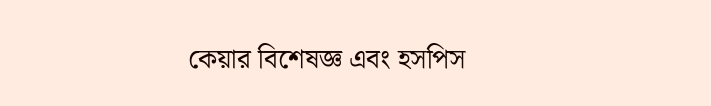কেয়ার বিশেষজ্ঞ এবং হসপিস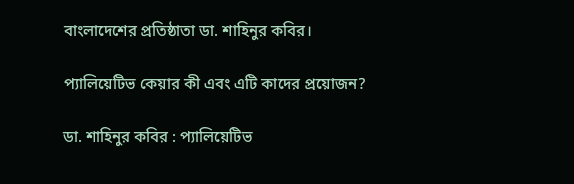বাংলাদেশের প্রতিষ্ঠাতা ডা. শাহিনুর কবির।

প্যালিয়েটিভ কেয়ার কী এবং এটি কাদের প্রয়োজন?

ডা. শাহিনুর কবির : প্যালিয়েটিভ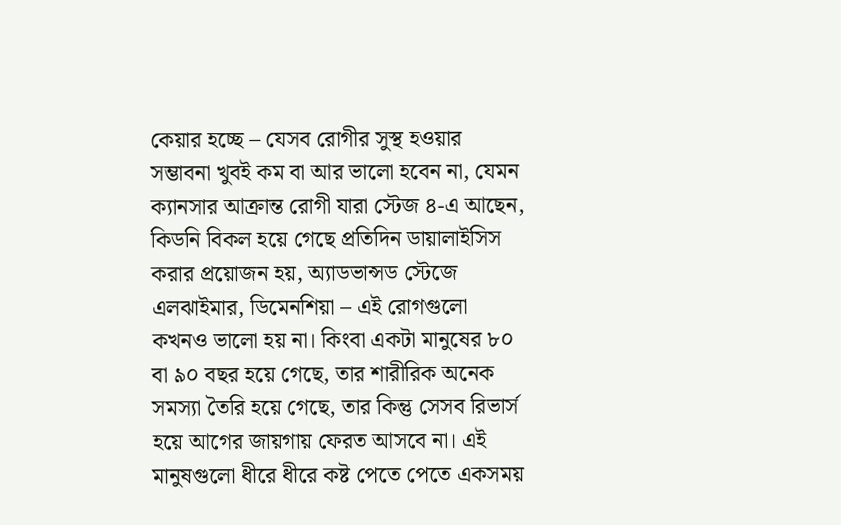কেয়ার হচ্ছে – যেসব রোগীর সুস্থ হওয়ার সম্ভাবনা খুবই কম বা আর ভালো হবেন না, যেমন ক্যানসার আক্রান্ত রোগী যারা স্টেজ ৪-এ আছেন, কিডনি বিকল হয়ে গেছে প্রতিদিন ডায়ালাইসিস করার প্রয়োজন হয়, অ্যাডভান্সড স্টেজে এলঝাইমার, ডিমেনশিয়া – এই রোগগুলো কখনও ভালো হয় না। কিংবা একটা মানুষের ৮০ বা ৯০ বছর হয়ে গেছে, তার শারীরিক অনেক সমস্যা তৈরি হয়ে গেছে, তার কিন্তু সেসব রিভার্স হয়ে আগের জায়গায় ফেরত আসবে না। এই মানুষগুলো ধীরে ধীরে কষ্ট পেতে পেতে একসময়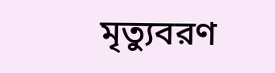মৃত্যুবরণ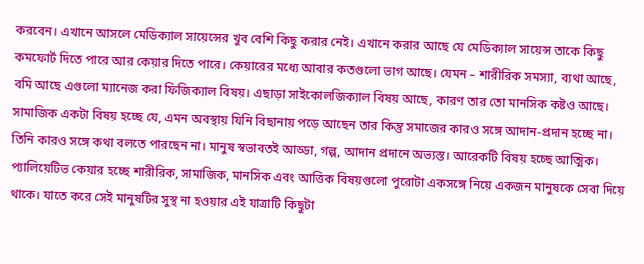করবেন। এখানে আসলে মেডিক্যাল সায়েন্সের খুব বেশি কিছু করার নেই। এখানে করার আছে যে মেডিক্যাল সায়েন্স তাকে কিছু কমফোর্ট দিতে পারে আর কেয়ার দিতে পারে। কেয়ারের মধ্যে আবার কতগুলো ভাগ আছে। যেমন – শারীরিক সমস্যা, ব্যথা আছে, বমি আছে এগুলো ম্যানেজ করা ফিজিক্যাল বিষয়। এছাড়া সাইকোলজিক্যাল বিষয় আছে, কারণ তার তো মানসিক কষ্টও আছে। সামাজিক একটা বিষয় হচ্ছে যে, এমন অবস্থায় যিনি বিছানায় পড়ে আছেন তার কিন্তু সমাজের কারও সঙ্গে আদান-প্রদান হচ্ছে না। তিনি কারও সঙ্গে কথা বলতে পারছেন না। মানুষ স্বভাবতই আড্ডা, গল্প, আদান প্রদানে অভ্যস্ত। আরেকটি বিষয় হচ্ছে আত্মিক। প্যালিয়েটিভ কেয়ার হচ্ছে শারীরিক, সামাজিক, মানসিক এবং আত্তিক বিষয়গুলো পুরোটা একসঙ্গে নিয়ে একজন মানুষকে সেবা দিয়ে থাকে। যাতে করে সেই মানুষটির সুস্থ না হওয়ার এই যাত্রাটি কিছুটা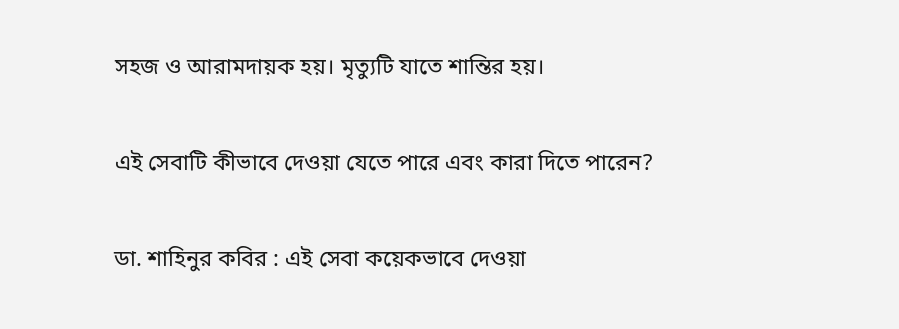সহজ ও আরামদায়ক হয়। মৃত্যুটি যাতে শান্তির হয়।

এই সেবাটি কীভাবে দেওয়া যেতে পারে এবং কারা দিতে পারেন?

ডা. শাহিনুর কবির : এই সেবা কয়েকভাবে দেওয়া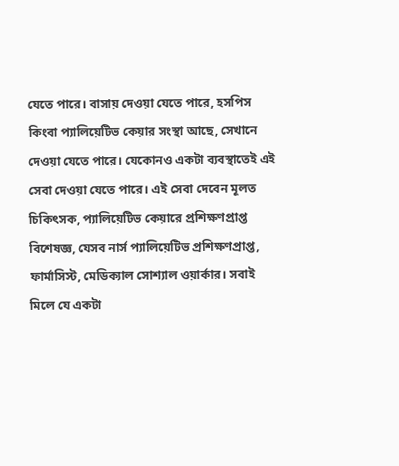যেতে পারে। বাসায় দেওয়া যেতে পারে, হসপিস কিংবা প্যালিয়েটিভ কেয়ার সংস্থা আছে, সেখানে দেওয়া যেতে পারে। যেকোনও একটা ব্যবস্থাতেই এই সেবা দেওয়া যেতে পারে। এই সেবা দেবেন মূলত চিকিৎসক, প্যালিয়েটিভ কেয়ারে প্রশিক্ষণপ্রাপ্ত বিশেষজ্ঞ, যেসব নার্স প্যালিয়েটিভ প্রশিক্ষণপ্রাপ্ত, ফার্মাসিস্ট, মেডিক্যাল সোশ্যাল ওয়ার্কার। সবাই মিলে যে একটা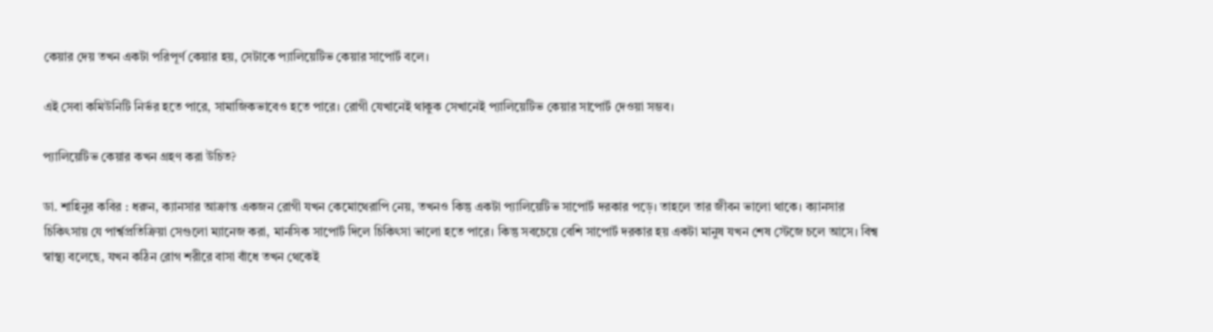কেয়ার দেয় তখন একটা পরিপূর্ণ কেয়ার হয়, সেটাকে প্যালিয়েটিভ কেয়ার সাপোর্ট বলে।

এই সেবা কমিউনিটি নির্ভর হতে পারে, সামাজিকভাবেও হতে পারে। রোগী যেখানেই থাকুক সেখানেই প্যালিয়েটিভ কেয়ার সাপোর্ট দেওয়া সম্ভব।

প্যালিয়েটিভ কেয়ার কখন গ্রহণ করা উচিত?

ডা. শাহিনুর কবির : ধরুন, ক্যানসার আক্রান্ত একজন রোগী যখন কেমোথেরাপি নেয়, তখনও কিন্তু একটা প্যালিয়েটিভ সাপোর্ট দরকার পড়ে। তাহলে তার জীবন ভালো থাকে। ক্যানসার চিকিৎসায় যে পার্শ্বপ্রতিক্রিয়া সেগুলো ম্যানেজ করা, মানসিক সাপোর্ট দিলে চিকিৎসা ভালো হতে পারে। কিন্তু সবচেয়ে বেশি সাপোর্ট দরকার হয় একটা মানুষ যখন শেষ স্টেজে চলে আসে। বিশ্ব স্বাস্থ্য বলেছে, যখন কঠিন রোগ শরীরে বাসা বাঁধে তখন থেকেই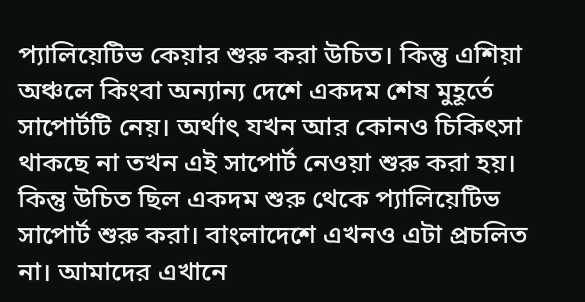প্যালিয়েটিভ কেয়ার শুরু করা উচিত। কিন্তু এশিয়া অঞ্চলে কিংবা অন্যান্য দেশে একদম শেষ মুহূর্তে সাপোর্টটি নেয়। অর্থাৎ যখন আর কোনও চিকিৎসা থাকছে না তখন এই সাপোর্ট নেওয়া শুরু করা হয়। কিন্তু উচিত ছিল একদম শুরু থেকে প্যালিয়েটিভ সাপোর্ট শুরু করা। বাংলাদেশে এখনও এটা প্রচলিত না। আমাদের এখানে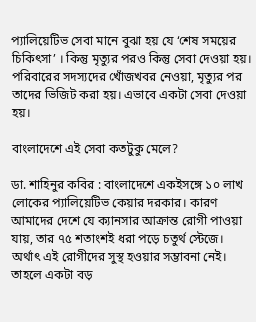প্যালিয়েটিভ সেবা মানে বুঝা হয় যে ‘শেষ সময়ের চিকিৎসা’ । কিন্তু মৃত্যুর পরও কিন্তু সেবা দেওয়া হয়। পরিবারের সদস্যদের খোঁজখবর নেওয়া, মৃত্যুর পর তাদের ভিজিট করা হয়। এভাবে একটা সেবা দেওয়া হয়।

বাংলাদেশে এই সেবা কতটুকু মেলে?

ডা. শাহিনুর কবির : বাংলাদেশে একইসঙ্গে ১০ লাখ লোকের প্যালিয়েটিভ কেয়ার দরকার। কারণ আমাদের দেশে যে ক্যানসার আক্রান্ত রোগী পাওয়া যায়, তার ৭৫ শতাংশই ধরা পড়ে চতুর্থ স্টেজে। অর্থাৎ এই রোগীদের সুস্থ হওয়ার সম্ভাবনা নেই। তাহলে একটা বড়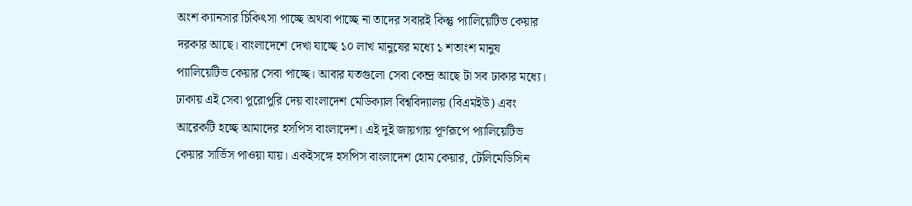অংশ ক্যানসার চিকিৎসা পাচ্ছে অথবা পাচ্ছে না তাদের সবারই কিন্তু প্যালিয়েটিভ কেয়ার দরকার আছে। বাংলাদেশে দেখা যাচ্ছে ১০ লাখ মানুষের মধ্যে ১ শতাংশ মানুষ প্যালিয়েটিভ কেয়ার সেবা পাচ্ছে। আবার যতগুলো সেবা কেন্দ্র আছে টা সব ঢাকার মধ্যে। ঢাকায় এই সেবা পুরোপুরি দেয় বাংলাদেশ মেডিক্যাল বিশ্ববিদ্যালয় (বিএমইউ) এবং আরেকটি হচ্ছে আমাদের হসপিস বাংলাদেশ। এই দুই জায়গায় পূর্ণরূপে প্যালিয়েটিভ কেয়ার সার্ভিস পাওয়া যায়। একইসঙ্গে হসপিস বাংলাদেশ হোম কেয়ার, টেলিমেডিসিন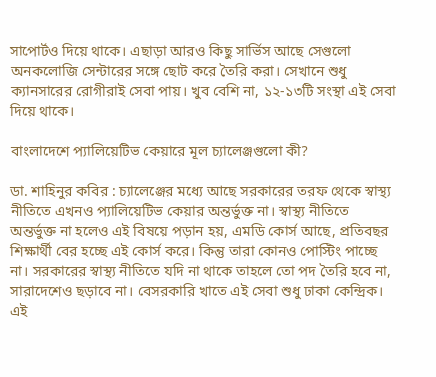সাপোর্টও দিয়ে থাকে। এছাড়া আরও কিছু সার্ভিস আছে সেগুলো অনকলোজি সেন্টারের সঙ্গে ছোট করে তৈরি করা। সেখানে শুধু ক্যানসারের রোগীরাই সেবা পায়। খুব বেশি না, ১২-১৩টি সংস্থা এই সেবা দিয়ে থাকে।

বাংলাদেশে প্যালিয়েটিভ কেয়ারে মূল চ্যালেঞ্জগুলো কী?

ডা. শাহিনুর কবির : চ্যালেঞ্জের মধ্যে আছে সরকারের তরফ থেকে স্বাস্থ্য নীতিতে এখনও প্যালিয়েটিভ কেয়ার অন্তর্ভুক্ত না। স্বাস্থ্য নীতিতে অন্তর্ভুক্ত না হলেও এই বিষয়ে পড়ান হয়, এমডি কোর্স আছে, প্রতিবছর শিক্ষার্থী বের হচ্ছে এই কোর্স করে। কিন্তু তারা কোনও পোস্টিং পাচ্ছে না। সরকারের স্বাস্থ্য নীতিতে যদি না থাকে তাহলে তো পদ তৈরি হবে না, সারাদেশেও ছড়াবে না। বেসরকারি খাতে এই সেবা শুধু ঢাকা কেন্দ্রিক। এই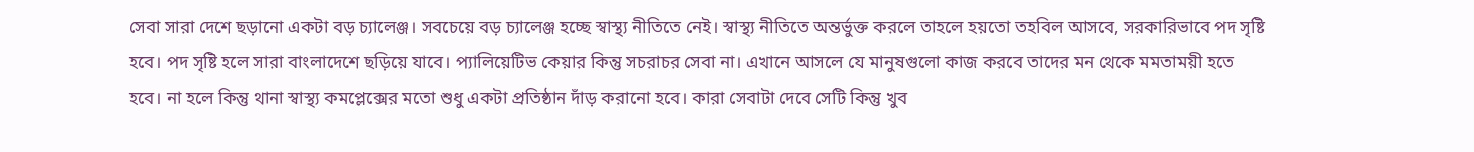সেবা সারা দেশে ছড়ানো একটা বড় চ্যালেঞ্জ। সবচেয়ে বড় চ্যালেঞ্জ হচ্ছে স্বাস্থ্য নীতিতে নেই। স্বাস্থ্য নীতিতে অন্তর্ভুক্ত করলে তাহলে হয়তো তহবিল আসবে, সরকারিভাবে পদ সৃষ্টি হবে। পদ সৃষ্টি হলে সারা বাংলাদেশে ছড়িয়ে যাবে। প্যালিয়েটিভ কেয়ার কিন্তু সচরাচর সেবা না। এখানে আসলে যে মানুষগুলো কাজ করবে তাদের মন থেকে মমতাময়ী হতে হবে। না হলে কিন্তু থানা স্বাস্থ্য কমপ্লেক্সের মতো শুধু একটা প্রতিষ্ঠান দাঁড় করানো হবে। কারা সেবাটা দেবে সেটি কিন্তু খুব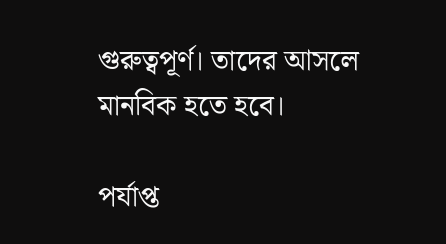গুরুত্বপূর্ণ। তাদের আসলে মানবিক হতে হবে।

পর্যাপ্ত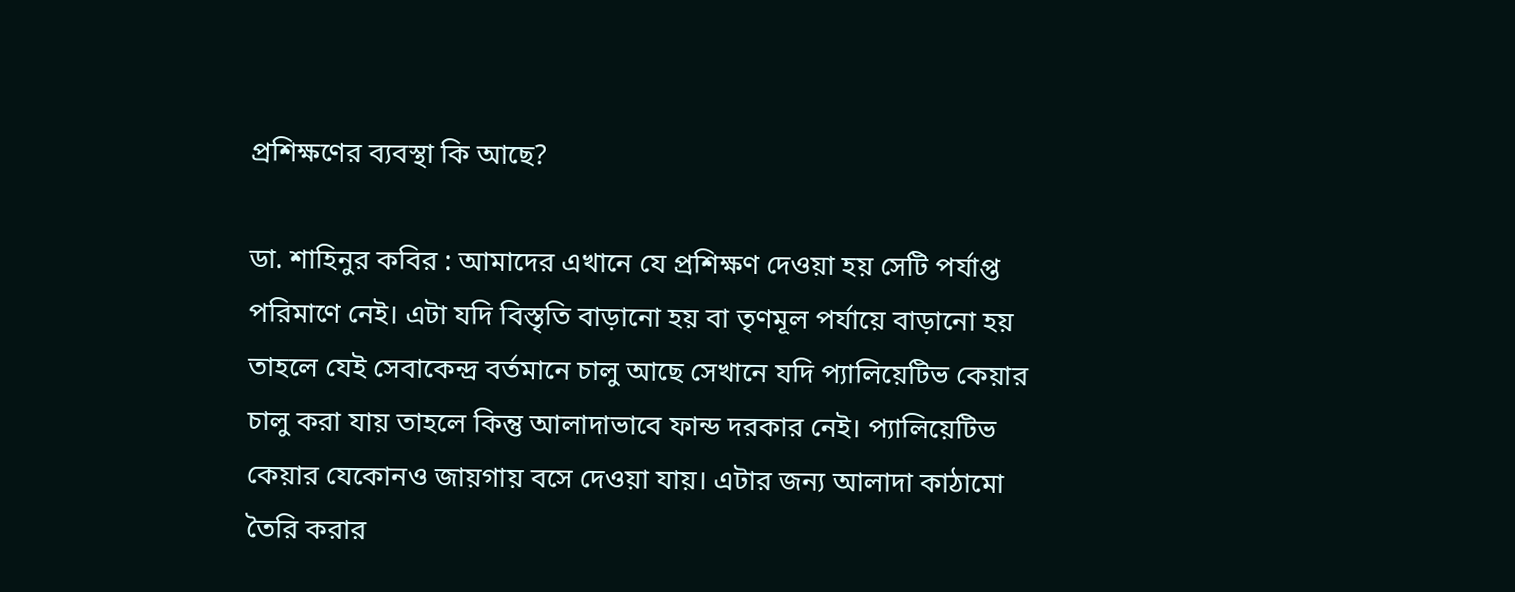প্রশিক্ষণের ব্যবস্থা কি আছে?

ডা. শাহিনুর কবির : আমাদের এখানে যে প্রশিক্ষণ দেওয়া হয় সেটি পর্যাপ্ত পরিমাণে নেই। এটা যদি বিস্তৃতি বাড়ানো হয় বা তৃণমূল পর্যায়ে বাড়ানো হয় তাহলে যেই সেবাকেন্দ্র বর্তমানে চালু আছে সেখানে যদি প্যালিয়েটিভ কেয়ার চালু করা যায় তাহলে কিন্তু আলাদাভাবে ফান্ড দরকার নেই। প্যালিয়েটিভ কেয়ার যেকোনও জায়গায় বসে দেওয়া যায়। এটার জন্য আলাদা কাঠামো তৈরি করার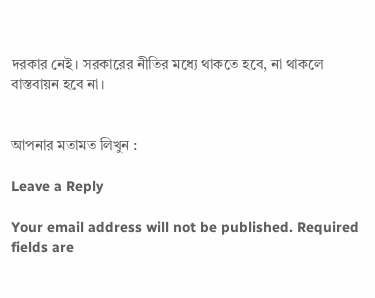দরকার নেই। সরকারের নীতির মধ্যে থাকতে হবে, না থাকলে বাস্তবায়ন হবে না।


আপনার মতামত লিখুন :

Leave a Reply

Your email address will not be published. Required fields are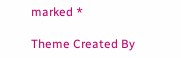marked *

Theme Created By